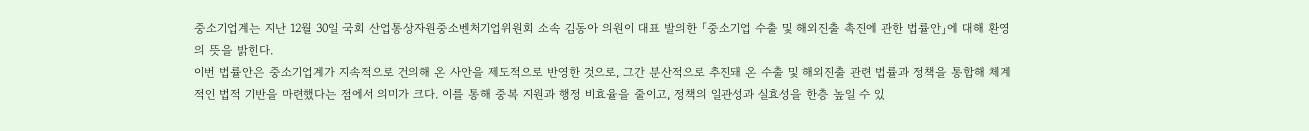중소기업계는 지난 12월 30일 국회 산업통상자원중소벤처기업위원회 소속 김동아 의원이 대표 발의한 「중소기업 수출 및 해외진출 촉진에 관한 법률안」에 대해 환영의 뜻을 밝힌다.
이번 법률안은 중소기업계가 지속적으로 건의해 온 사안을 제도적으로 반영한 것으로, 그간 분산적으로 추진돼 온 수출 및 해외진출 관련 법률과 정책을 통합해 체계적인 법적 기반을 마련했다는 점에서 의미가 크다. 이를 통해 중복 지원과 행정 비효율을 줄이고, 정책의 일관성과 실효성을 한층 높일 수 있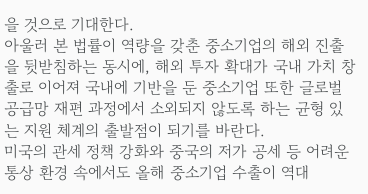을 것으로 기대한다.
아울러 본 법률이 역량을 갖춘 중소기업의 해외 진출을 뒷받침하는 동시에, 해외 투자 확대가 국내 가치 창출로 이어져 국내에 기반을 둔 중소기업 또한 글로벌 공급망 재편 과정에서 소외되지 않도록 하는 균형 있는 지원 체계의 출발점이 되기를 바란다.
미국의 관세 정책 강화와 중국의 저가 공세 등 어려운 통상 환경 속에서도 올해 중소기업 수출이 역대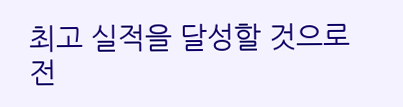최고 실적을 달성할 것으로 전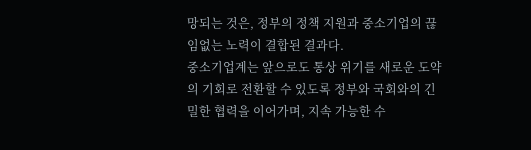망되는 것은, 정부의 정책 지원과 중소기업의 끊임없는 노력이 결합된 결과다.
중소기업계는 앞으로도 통상 위기를 새로운 도약의 기회로 전환할 수 있도록 정부와 국회와의 긴밀한 협력을 이어가며, 지속 가능한 수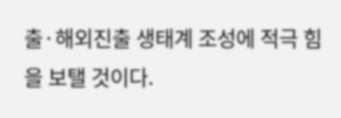출·해외진출 생태계 조성에 적극 힘을 보탤 것이다.